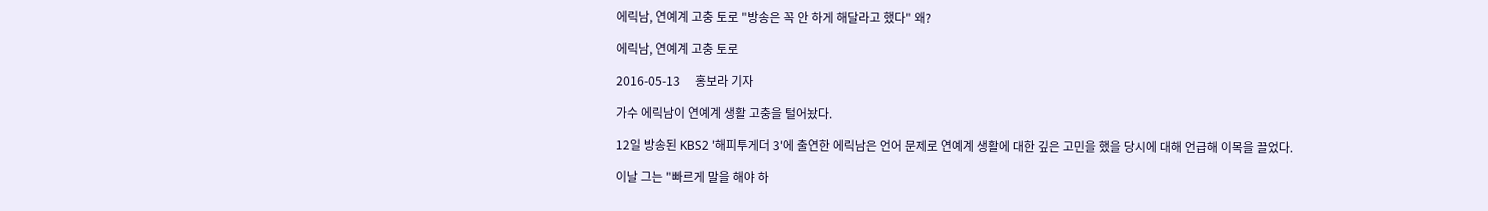에릭남, 연예계 고충 토로 "방송은 꼭 안 하게 해달라고 했다" 왜?

에릭남, 연예계 고충 토로

2016-05-13     홍보라 기자

가수 에릭남이 연예계 생활 고충을 털어놨다.

12일 방송된 KBS2 '해피투게더 3'에 출연한 에릭남은 언어 문제로 연예계 생활에 대한 깊은 고민을 했을 당시에 대해 언급해 이목을 끌었다.

이날 그는 "빠르게 말을 해야 하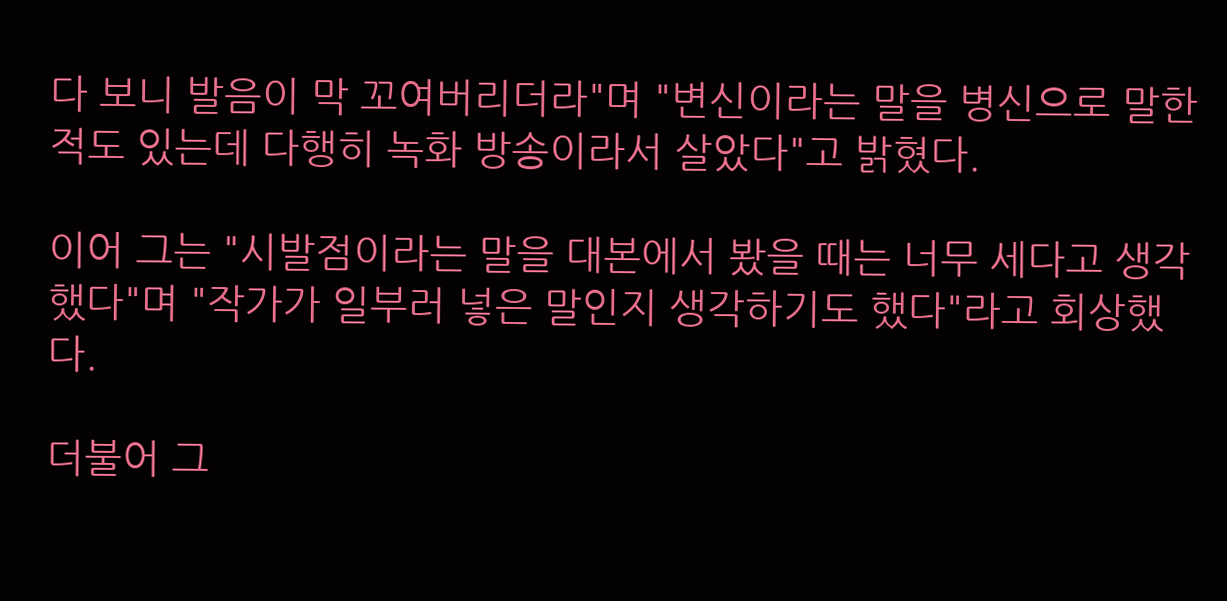다 보니 발음이 막 꼬여버리더라"며 "변신이라는 말을 병신으로 말한 적도 있는데 다행히 녹화 방송이라서 살았다"고 밝혔다.

이어 그는 "시발점이라는 말을 대본에서 봤을 때는 너무 세다고 생각했다"며 "작가가 일부러 넣은 말인지 생각하기도 했다"라고 회상했다.

더불어 그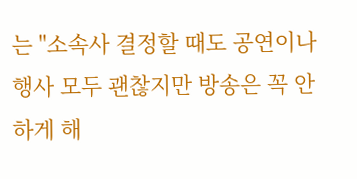는 "소속사 결정할 때도 공연이나 행사 모두 괜찮지만 방송은 꼭 안 하게 해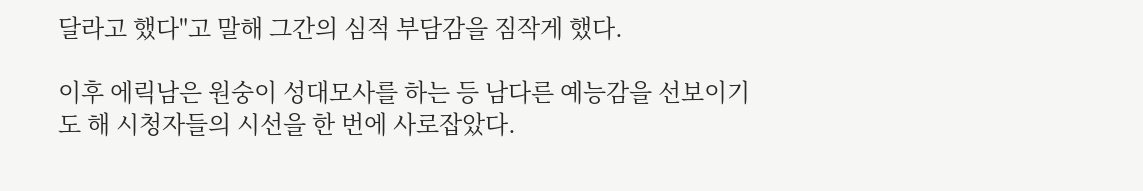달라고 했다"고 말해 그간의 심적 부담감을 짐작게 했다.

이후 에릭남은 원숭이 성대모사를 하는 등 남다른 예능감을 선보이기도 해 시청자들의 시선을 한 번에 사로잡았다.